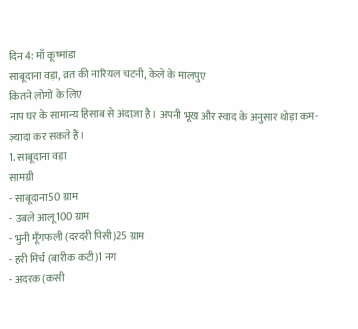दिन 4: माँ कूष्मांडा
साबूदाना वड़ा, व्रत की नारियल चटनी, केले के मालपुए
कितने लोगों के लिए
नाप घर के सामान्य हिसाब से अंदाज़ा है। अपनी भूख और स्वाद के अनुसार थोड़ा कम-ज़्यादा कर सकते हैं।
1. साबूदाना वड़ा
सामग्री
- साबूदाना50 ग्राम
- उबले आलू100 ग्राम
- भुनी मूँगफली (दरदरी पिसी)25 ग्राम
- हरी मिर्च (बारीक कटी)1 नग
- अदरक (कसी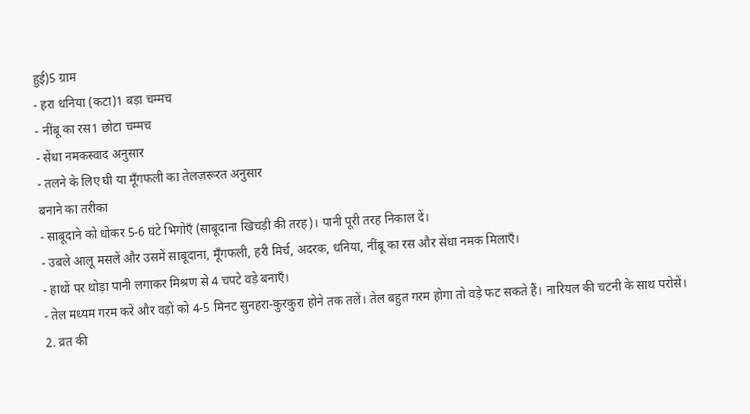हुई)5 ग्राम
- हरा धनिया (कटा)1 बड़ा चम्मच
- नींबू का रस1 छोटा चम्मच
- सेंधा नमकस्वाद अनुसार
- तलने के लिए घी या मूँगफली का तेलज़रूरत अनुसार
बनाने का तरीका
- साबूदाने को धोकर 5-6 घंटे भिगोएँ (साबूदाना खिचड़ी की तरह)। पानी पूरी तरह निकाल दें।
- उबले आलू मसलें और उसमें साबूदाना, मूँगफली, हरी मिर्च, अदरक, धनिया, नींबू का रस और सेंधा नमक मिलाएँ।
- हाथों पर थोड़ा पानी लगाकर मिश्रण से 4 चपटे वड़े बनाएँ।
- तेल मध्यम गरम करें और वड़ों को 4-5 मिनट सुनहरा-कुरकुरा होने तक तलें। तेल बहुत गरम होगा तो वड़े फट सकते हैं। नारियल की चटनी के साथ परोसें।
2. व्रत की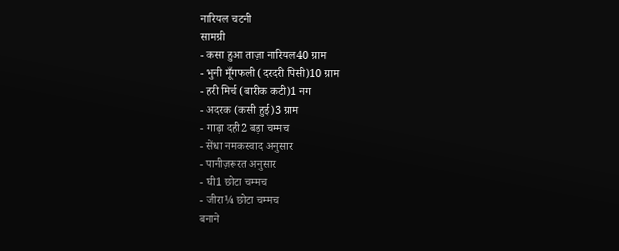नारियल चटनी
सामग्री
- कसा हुआ ताज़ा नारियल40 ग्राम
- भुनी मूँगफली (दरदरी पिसी)10 ग्राम
- हरी मिर्च (बारीक कटी)1 नग
- अदरक (कसी हुई)3 ग्राम
- गाढ़ा दही2 बड़ा चम्मच
- सेंधा नमकस्वाद अनुसार
- पानीज़रूरत अनुसार
- घी1 छोटा चम्मच
- जीरा¼ छोटा चम्मच
बनाने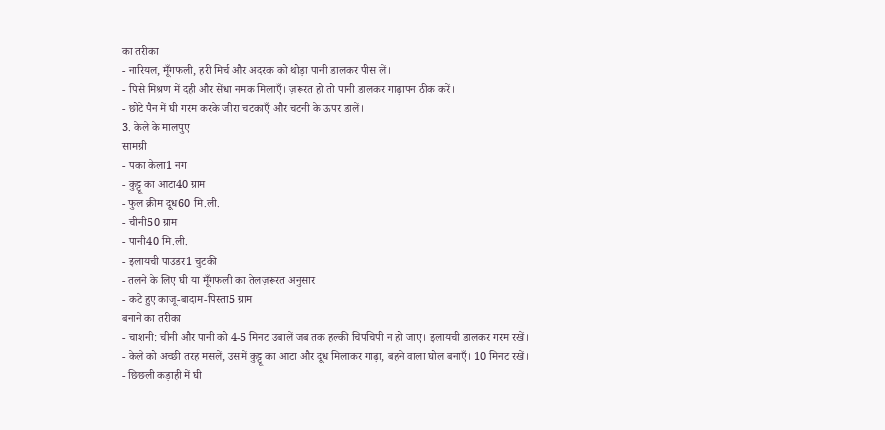का तरीका
- नारियल, मूँगफली, हरी मिर्च और अदरक को थोड़ा पानी डालकर पीस लें।
- पिसे मिश्रण में दही और सेंधा नमक मिलाएँ। ज़रूरत हो तो पानी डालकर गाढ़ापन ठीक करें।
- छोटे पैन में घी गरम करके जीरा चटकाएँ और चटनी के ऊपर डालें।
3. केले के मालपुए
सामग्री
- पका केला1 नग
- कुट्टू का आटा40 ग्राम
- फुल क्रीम दूध60 मि.ली.
- चीनी50 ग्राम
- पानी40 मि.ली.
- इलायची पाउडर1 चुटकी
- तलने के लिए घी या मूँगफली का तेलज़रूरत अनुसार
- कटे हुए काजू-बादाम-पिस्ता5 ग्राम
बनाने का तरीका
- चाशनी: चीनी और पानी को 4-5 मिनट उबालें जब तक हल्की चिपचिपी न हो जाए। इलायची डालकर गरम रखें।
- केले को अच्छी तरह मसलें, उसमें कुट्टू का आटा और दूध मिलाकर गाढ़ा, बहने वाला घोल बनाएँ। 10 मिनट रखें।
- छिछली कड़ाही में घी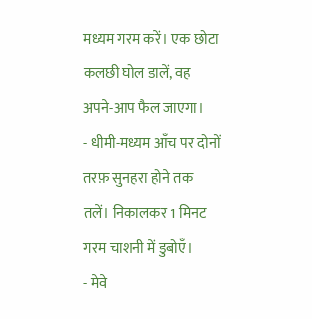मध्यम गरम करें। एक छोटा कलछी घोल डालें, वह अपने-आप फैल जाएगा।
- धीमी-मध्यम आँच पर दोनों तरफ़ सुनहरा होने तक तलें। निकालकर 1 मिनट गरम चाशनी में डुबोएँ।
- मेवे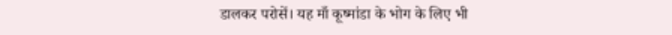डालकर परोसें। यह माँ कूष्मांडा के भोग के लिए भी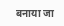बनाया जा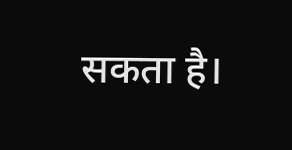सकता है।